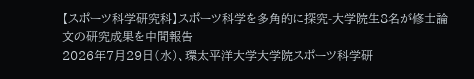【スポーツ科学研究科】スポーツ科学を多角的に探究-大学院生8名が修士論文の研究成果を中間報告
2026年7月29日(水)、環太平洋大学大学院スポーツ科学研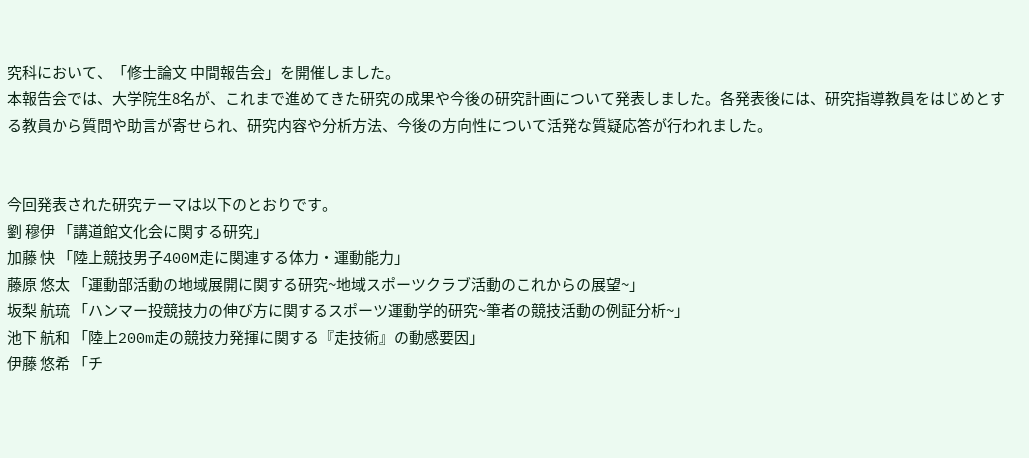究科において、「修士論文 中間報告会」を開催しました。
本報告会では、大学院生8名が、これまで進めてきた研究の成果や今後の研究計画について発表しました。各発表後には、研究指導教員をはじめとする教員から質問や助言が寄せられ、研究内容や分析方法、今後の方向性について活発な質疑応答が行われました。


今回発表された研究テーマは以下のとおりです。
劉 穆伊 「講道館文化会に関する研究」
加藤 快 「陸上競技男子400M走に関連する体力・運動能力」
藤原 悠太 「運動部活動の地域展開に関する研究~地域スポーツクラブ活動のこれからの展望~」
坂梨 航琉 「ハンマー投競技力の伸び方に関するスポーツ運動学的研究~筆者の競技活動の例証分析~」
池下 航和 「陸上200m走の競技力発揮に関する『走技術』の動感要因」
伊藤 悠希 「チ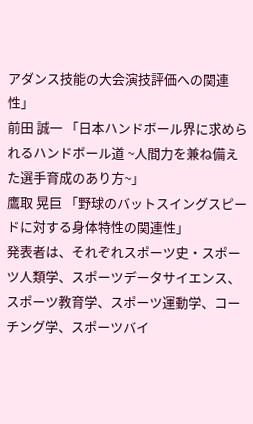アダンス技能の大会演技評価への関連性」
前田 誠一 「日本ハンドボール界に求められるハンドボール道 ~人間力を兼ね備えた選手育成のあり方~」
鷹取 晃巨 「野球のバットスイングスピードに対する身体特性の関連性」
発表者は、それぞれスポーツ史・スポーツ人類学、スポーツデータサイエンス、スポーツ教育学、スポーツ運動学、コーチング学、スポーツバイ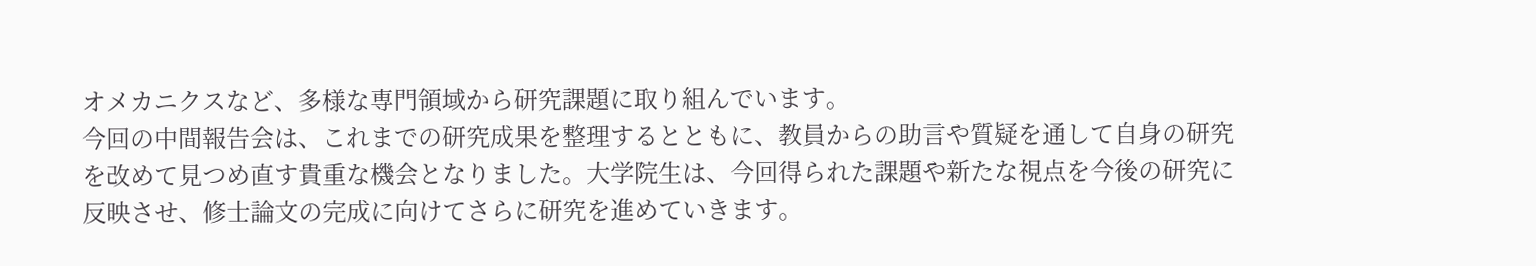オメカニクスなど、多様な専門領域から研究課題に取り組んでいます。
今回の中間報告会は、これまでの研究成果を整理するとともに、教員からの助言や質疑を通して自身の研究を改めて見つめ直す貴重な機会となりました。大学院生は、今回得られた課題や新たな視点を今後の研究に反映させ、修士論文の完成に向けてさらに研究を進めていきます。